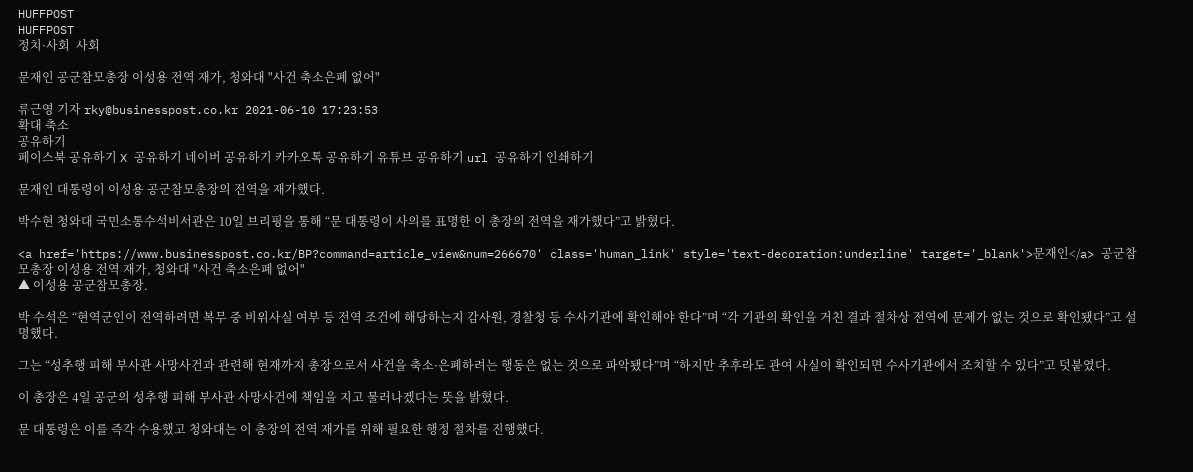HUFFPOST
HUFFPOST
정치·사회  사회

문재인 공군참모총장 이성용 전역 재가, 청와대 "사건 축소은폐 없어"

류근영 기자 rky@businesspost.co.kr 2021-06-10 17:23:53
확대 축소
공유하기
페이스북 공유하기 X 공유하기 네이버 공유하기 카카오톡 공유하기 유튜브 공유하기 url 공유하기 인쇄하기

문재인 대통령이 이성용 공군참모총장의 전역을 재가했다.

박수현 청와대 국민소통수석비서관은 10일 브리핑을 통해 “문 대통령이 사의를 표명한 이 총장의 전역을 재가했다”고 밝혔다.

<a href='https://www.businesspost.co.kr/BP?command=article_view&num=266670' class='human_link' style='text-decoration:underline' target='_blank'>문재인</a> 공군참모총장 이성용 전역 재가, 청와대 "사건 축소은폐 없어"
▲ 이성용 공군참모총장.

박 수석은 “현역군인이 전역하려면 복무 중 비위사실 여부 등 전역 조건에 해당하는지 감사원, 경찰청 등 수사기관에 확인해야 한다”며 “각 기관의 확인을 거친 결과 절차상 전역에 문제가 없는 것으로 확인됐다”고 설명했다.

그는 “성추행 피해 부사관 사망사건과 관련해 현재까지 총장으로서 사건을 축소·은폐하려는 행동은 없는 것으로 파악됐다”며 “하지만 추후라도 관여 사실이 확인되면 수사기관에서 조치할 수 있다”고 덧붙였다.

이 총장은 4일 공군의 성추행 피해 부사관 사망사건에 책임을 지고 물러나겠다는 뜻을 밝혔다.

문 대통령은 이를 즉각 수용했고 청와대는 이 총장의 전역 재가를 위해 필요한 행정 절차를 진행했다.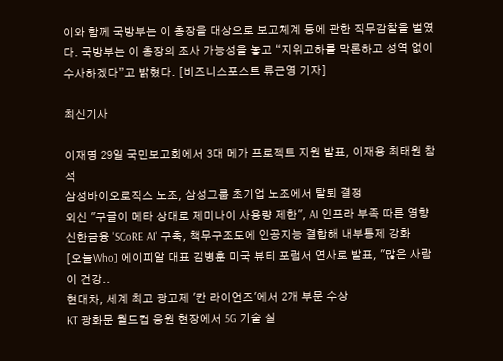이와 함께 국방부는 이 총장을 대상으로 보고체계 등에 관한 직무감찰을 벌였다. 국방부는 이 총장의 조사 가능성을 놓고 “지위고하를 막론하고 성역 없이 수사하겠다”고 밝혔다. [비즈니스포스트 류근영 기자]

최신기사

이재명 29일 국민보고회에서 3대 메가 프로젝트 지원 발표, 이재용 최태원 참석
삼성바이오로직스 노조, 삼성그룹 초기업 노조에서 탈퇴 결정
외신 "구글이 메타 상대로 제미나이 사용량 제한", AI 인프라 부족 따른 영향
신한금융 'SCoRE AI' 구축, 책무구조도에 인공지능 결합해 내부통제 강화
[오늘Who] 에이피알 대표 김병훈 미국 뷰티 포럼서 연사로 발표, "많은 사람이 건강..
현대차, 세계 최고 광고제 '칸 라이언즈'에서 2개 부문 수상
KT 광화문 월드컵 응원 현장에서 5G 기술 실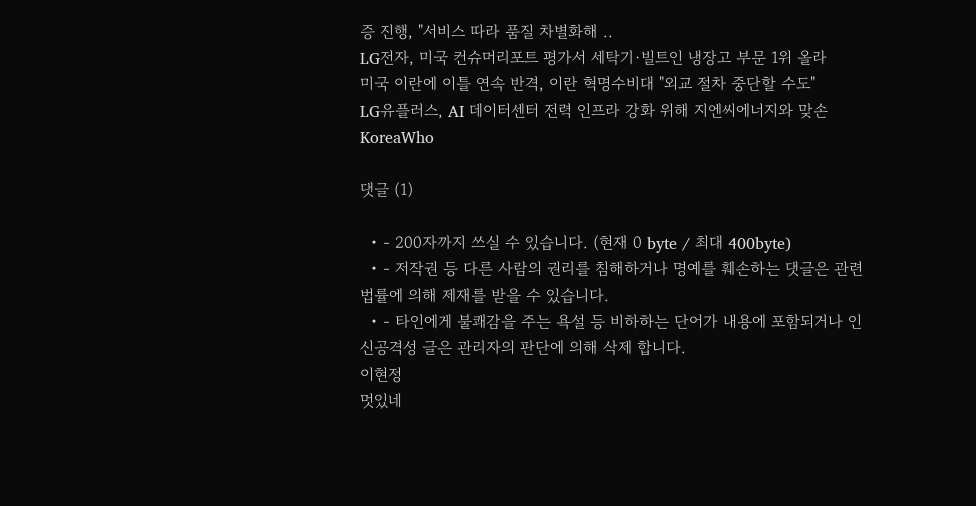증 진행, "서비스 따라 품질 차별화해 ..
LG전자, 미국 컨슈머리포트 평가서 세탁기·빌트인 냉장고 부문 1위 올라
미국 이란에 이틀 연속 반격, 이란 혁명수비대 "외교 절차 중단할 수도"
LG유플러스, AI 데이터센터 전력 인프라 강화 위해 지엔씨에너지와 맞손
KoreaWho

댓글 (1)

  • - 200자까지 쓰실 수 있습니다. (현재 0 byte / 최대 400byte)
  • - 저작권 등 다른 사람의 권리를 침해하거나 명예를 훼손하는 댓글은 관련 법률에 의해 제재를 받을 수 있습니다.
  • - 타인에게 불쾌감을 주는 욕설 등 비하하는 단어가 내용에 포함되거나 인신공격성 글은 관리자의 판단에 의해 삭제 합니다.
이현정
멋있네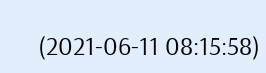(2021-06-11 08:15:58)